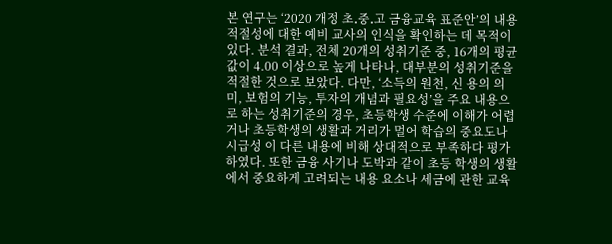본 연구는 ‘2020 개정 초․중․고 금융교육 표준안’의 내용 적절성에 대한 예비 교사의 인식을 확인하는 데 목적이 있다. 분석 결과, 전체 20개의 성취기준 중, 16개의 평균값이 4.00 이상으로 높게 나타나, 대부분의 성취기준을 적절한 것으로 보았다. 다만, ‘소득의 원천, 신 용의 의미, 보험의 기능, 투자의 개념과 필요성’을 주요 내용으로 하는 성취기준의 경우, 초등학생 수준에 이해가 어렵거나 초등학생의 생활과 거리가 멀어 학습의 중요도나 시급성 이 다른 내용에 비해 상대적으로 부족하다 평가하였다. 또한 금융 사기나 도박과 같이 초등 학생의 생활에서 중요하게 고려되는 내용 요소나 세금에 관한 교육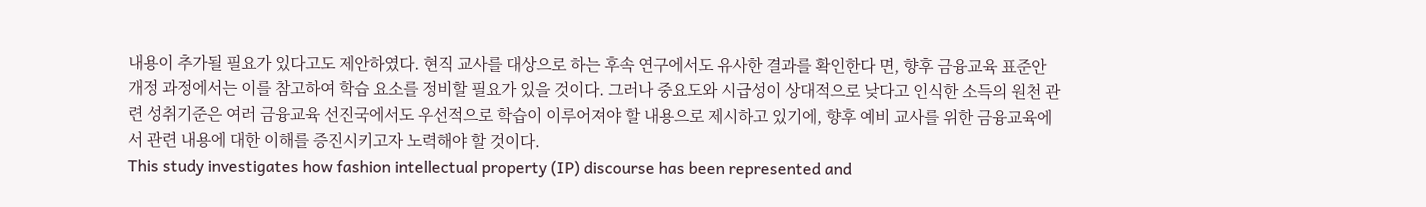내용이 추가될 필요가 있다고도 제안하였다. 현직 교사를 대상으로 하는 후속 연구에서도 유사한 결과를 확인한다 면, 향후 금융교육 표준안 개정 과정에서는 이를 참고하여 학습 요소를 정비할 필요가 있을 것이다. 그러나 중요도와 시급성이 상대적으로 낮다고 인식한 소득의 원천 관련 성취기준은 여러 금융교육 선진국에서도 우선적으로 학습이 이루어져야 할 내용으로 제시하고 있기에, 향후 예비 교사를 위한 금융교육에서 관련 내용에 대한 이해를 증진시키고자 노력해야 할 것이다.
This study investigates how fashion intellectual property (IP) discourse has been represented and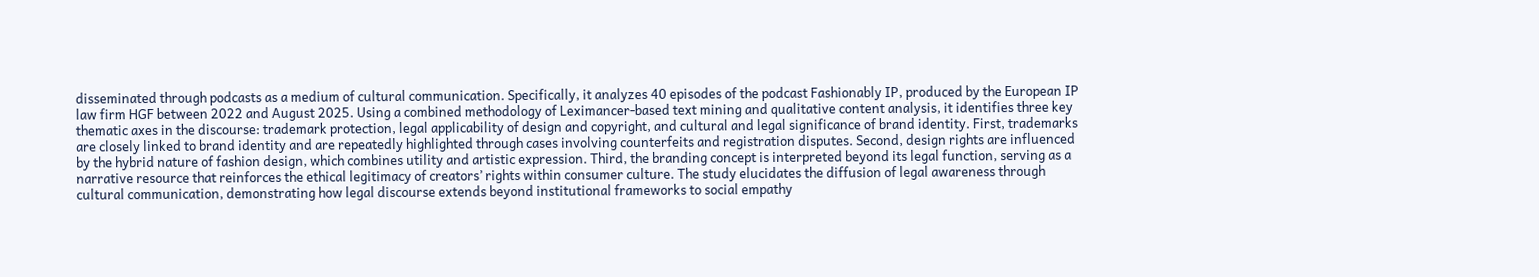disseminated through podcasts as a medium of cultural communication. Specifically, it analyzes 40 episodes of the podcast Fashionably IP, produced by the European IP law firm HGF between 2022 and August 2025. Using a combined methodology of Leximancer-based text mining and qualitative content analysis, it identifies three key thematic axes in the discourse: trademark protection, legal applicability of design and copyright, and cultural and legal significance of brand identity. First, trademarks are closely linked to brand identity and are repeatedly highlighted through cases involving counterfeits and registration disputes. Second, design rights are influenced by the hybrid nature of fashion design, which combines utility and artistic expression. Third, the branding concept is interpreted beyond its legal function, serving as a narrative resource that reinforces the ethical legitimacy of creators’ rights within consumer culture. The study elucidates the diffusion of legal awareness through cultural communication, demonstrating how legal discourse extends beyond institutional frameworks to social empathy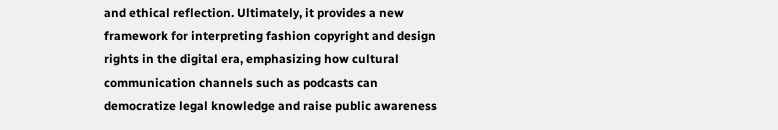and ethical reflection. Ultimately, it provides a new framework for interpreting fashion copyright and design rights in the digital era, emphasizing how cultural communication channels such as podcasts can democratize legal knowledge and raise public awareness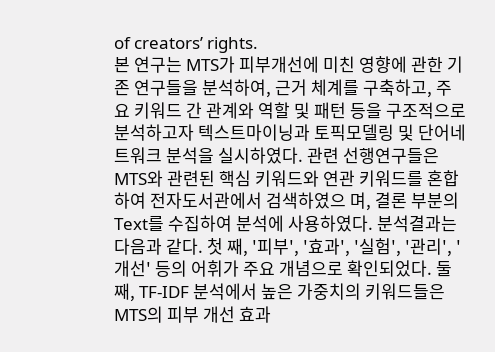of creators’ rights.
본 연구는 MTS가 피부개선에 미친 영향에 관한 기존 연구들을 분석하여, 근거 체계를 구축하고, 주요 키워드 간 관계와 역할 및 패턴 등을 구조적으로 분석하고자 텍스트마이닝과 토픽모델링 및 단어네트워크 분석을 실시하였다. 관련 선행연구들은 MTS와 관련된 핵심 키워드와 연관 키워드를 혼합하여 전자도서관에서 검색하였으 며, 결론 부분의 Text를 수집하여 분석에 사용하였다. 분석결과는 다음과 같다. 첫 째, '피부', '효과', '실험', '관리', '개선' 등의 어휘가 주요 개념으로 확인되었다. 둘째, TF-IDF 분석에서 높은 가중치의 키워드들은 MTS의 피부 개선 효과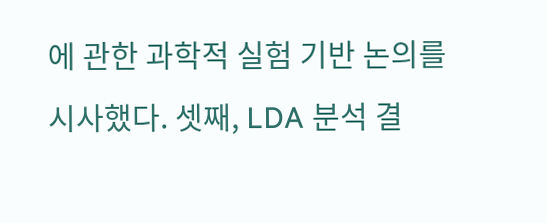에 관한 과학적 실험 기반 논의를 시사했다. 셋째, LDA 분석 결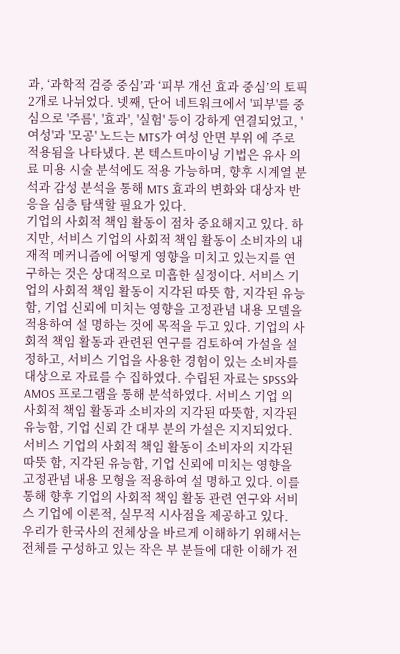과, ‘과학적 검증 중심’과 ‘피부 개선 효과 중심’의 토픽2개로 나뉘었다. 넷째, 단어 네트워크에서 '피부'를 중심으로 '주름', '효과', '실험' 등이 강하게 연결되었고, '여성'과 '모공' 노드는 MTS가 여성 안면 부위 에 주로 적용됨을 나타냈다. 본 텍스트마이닝 기법은 유사 의료 미용 시술 분석에도 적용 가능하며, 향후 시계열 분석과 감성 분석을 통해 MTS 효과의 변화와 대상자 반응을 심층 탐색할 필요가 있다.
기업의 사회적 책임 활동이 점차 중요해지고 있다. 하지만, 서비스 기업의 사회적 책임 활동이 소비자의 내재적 메커니즘에 어떻게 영향을 미치고 있는지를 연구하는 것은 상대적으로 미흡한 실정이다. 서비스 기업의 사회적 책임 활동이 지각된 따뜻 함, 지각된 유능함, 기업 신뢰에 미치는 영향을 고정관념 내용 모델을 적용하여 설 명하는 것에 목적을 두고 있다. 기업의 사회적 책임 활동과 관련된 연구를 검토하여 가설을 설정하고, 서비스 기업을 사용한 경험이 있는 소비자를 대상으로 자료를 수 집하였다. 수립된 자료는 SPSS와 AMOS 프로그램을 통해 분석하였다. 서비스 기업 의 사회적 책임 활동과 소비자의 지각된 따뜻함, 지각된 유능함, 기업 신뢰 간 대부 분의 가설은 지지되었다. 서비스 기업의 사회적 책임 활동이 소비자의 지각된 따뜻 함, 지각된 유능함, 기업 신뢰에 미치는 영향을 고정관념 내용 모형을 적용하여 설 명하고 있다. 이를 통해 향후 기업의 사회적 책임 활동 관련 연구와 서비스 기업에 이론적, 실무적 시사점을 제공하고 있다.
우리가 한국사의 전체상을 바르게 이해하기 위해서는 전체를 구성하고 있는 작은 부 분들에 대한 이해가 전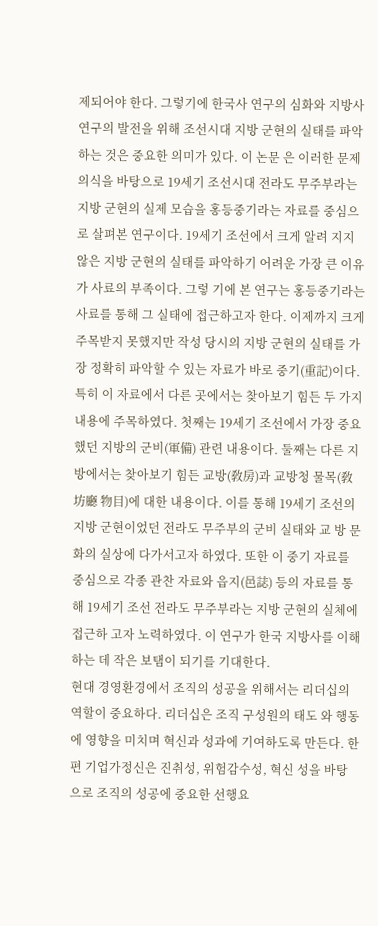제되어야 한다. 그렇기에 한국사 연구의 심화와 지방사 연구의 발전을 위해 조선시대 지방 군현의 실태를 파악하는 것은 중요한 의미가 있다. 이 논문 은 이러한 문제의식을 바탕으로 19세기 조선시대 전라도 무주부라는 지방 군현의 실제 모습을 홍등중기라는 자료를 중심으로 살펴본 연구이다. 19세기 조선에서 크게 알려 지지 않은 지방 군현의 실태를 파악하기 어려운 가장 큰 이유가 사료의 부족이다. 그렇 기에 본 연구는 홍등중기라는 사료를 통해 그 실태에 접근하고자 한다. 이제까지 크게 주목받지 못했지만 작성 당시의 지방 군현의 실태를 가장 정확히 파악할 수 있는 자료가 바로 중기(重記)이다. 특히 이 자료에서 다른 곳에서는 찾아보기 힘든 두 가지 내용에 주목하였다. 첫째는 19세기 조선에서 가장 중요했던 지방의 군비(軍備) 관련 내용이다. 둘째는 다른 지방에서는 찾아보기 힘든 교방(敎房)과 교방청 물목(敎坊廳 物目)에 대한 내용이다. 이를 통해 19세기 조선의 지방 군현이었던 전라도 무주부의 군비 실태와 교 방 문화의 실상에 다가서고자 하였다. 또한 이 중기 자료를 중심으로 각종 관찬 자료와 읍지(邑誌) 등의 자료를 통해 19세기 조선 전라도 무주부라는 지방 군현의 실체에 접근하 고자 노력하였다. 이 연구가 한국 지방사를 이해하는 데 작은 보탬이 되기를 기대한다.
현대 경영환경에서 조직의 성공을 위해서는 리더십의 역할이 중요하다. 리더십은 조직 구성원의 태도 와 행동에 영향을 미치며 혁신과 성과에 기여하도록 만든다. 한편 기업가정신은 진취성, 위험감수성, 혁신 성을 바탕으로 조직의 성공에 중요한 선행요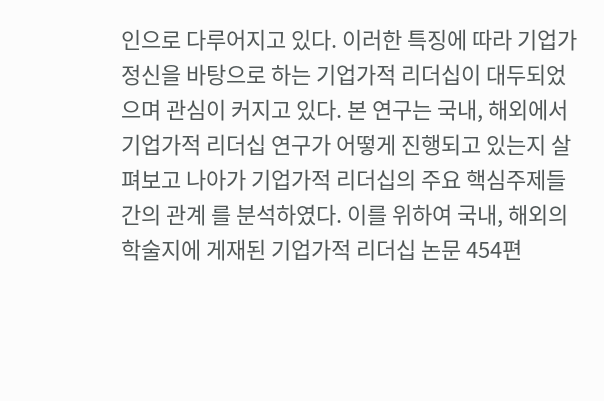인으로 다루어지고 있다. 이러한 특징에 따라 기업가정신을 바탕으로 하는 기업가적 리더십이 대두되었으며 관심이 커지고 있다. 본 연구는 국내, 해외에서 기업가적 리더십 연구가 어떻게 진행되고 있는지 살펴보고 나아가 기업가적 리더십의 주요 핵심주제들 간의 관계 를 분석하였다. 이를 위하여 국내, 해외의 학술지에 게재된 기업가적 리더십 논문 454편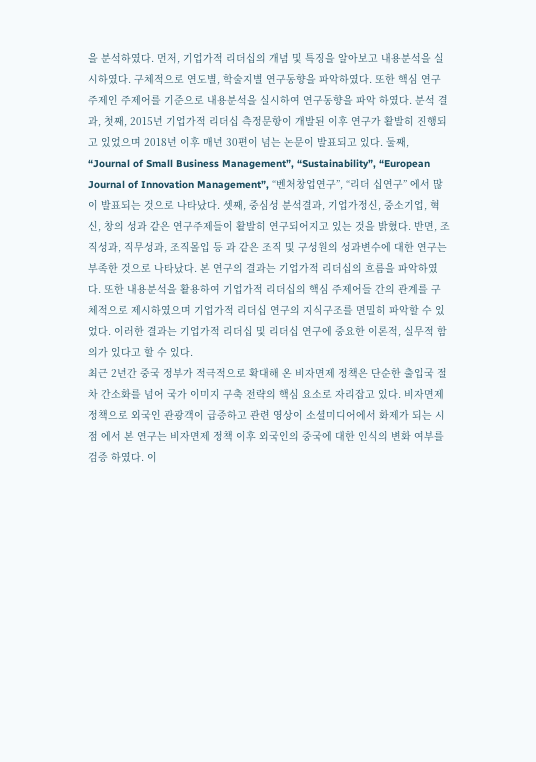을 분석하였다. 먼저, 기업가적 리더십의 개념 및 특징을 알아보고 내용분석을 실시하였다. 구체적으로 연도별, 학술지별 연구동향을 파악하였다. 또한 핵심 연구주제인 주제어를 기준으로 내용분석을 실시하여 연구동향을 파악 하였다. 분석 결과, 첫째, 2015년 기업가적 리더십 측정문항이 개발된 이후 연구가 활발히 진행되고 있었으며 2018년 이후 매년 30편이 넘는 논문이 발표되고 있다. 둘째, “Journal of Small Business Management”, “Sustainability”, “European Journal of Innovation Management”, “벤처창업연구”, “리더 십연구” 에서 많이 발표되는 것으로 나타났다. 셋째, 중심성 분석결과, 기업가정신, 중소기업, 혁신, 창의 성과 같은 연구주제들이 활발히 연구되어지고 있는 것을 밝혔다. 반면, 조직성과, 직무성과, 조직몰입 등 과 같은 조직 및 구성원의 성과변수에 대한 연구는 부족한 것으로 나타났다. 본 연구의 결과는 기업가적 리더십의 흐름을 파악하였다. 또한 내용분석을 활용하여 기업가적 리더십의 핵심 주제어들 간의 관계를 구체적으로 제시하였으며 기업가적 리더십 연구의 지식구조를 면밀히 파악할 수 있었다. 이러한 결과는 기업가적 리더십 및 리더십 연구에 중요한 이론적, 실무적 함의가 있다고 할 수 있다.
최근 2년간 중국 정부가 적극적으로 확대해 온 비자면제 정책은 단순한 출입국 절 차 간소화를 넘어 국가 이미지 구축 전략의 핵심 요소로 자리잡고 있다. 비자면제 정책으로 외국인 관광객이 급증하고 관련 영상이 소셜미디어에서 화제가 되는 시점 에서 본 연구는 비자면제 정책 이후 외국인의 중국에 대한 인식의 변화 여부를 검증 하였다. 이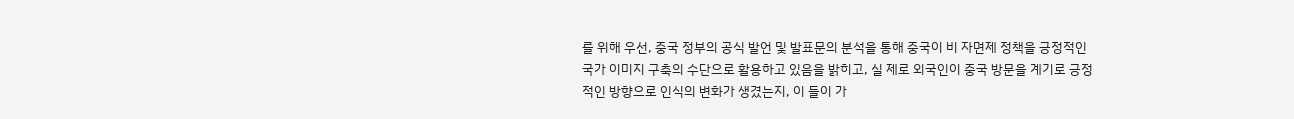를 위해 우선, 중국 정부의 공식 발언 및 발표문의 분석을 통해 중국이 비 자면제 정책을 긍정적인 국가 이미지 구축의 수단으로 활용하고 있음을 밝히고, 실 제로 외국인이 중국 방문을 계기로 긍정적인 방향으로 인식의 변화가 생겼는지, 이 들이 가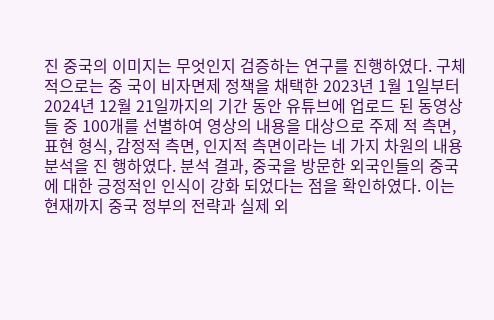진 중국의 이미지는 무엇인지 검증하는 연구를 진행하였다. 구체적으로는 중 국이 비자면제 정책을 채택한 2023년 1월 1일부터 2024년 12월 21일까지의 기간 동안 유튜브에 업로드 된 동영상들 중 100개를 선별하여 영상의 내용을 대상으로 주제 적 측면, 표현 형식, 감정적 측면, 인지적 측면이라는 네 가지 차원의 내용분석을 진 행하였다. 분석 결과, 중국을 방문한 외국인들의 중국에 대한 긍정적인 인식이 강화 되었다는 점을 확인하였다. 이는 현재까지 중국 정부의 전략과 실제 외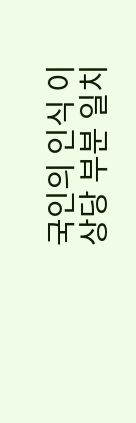국인의 인식 이 상당 부분 일치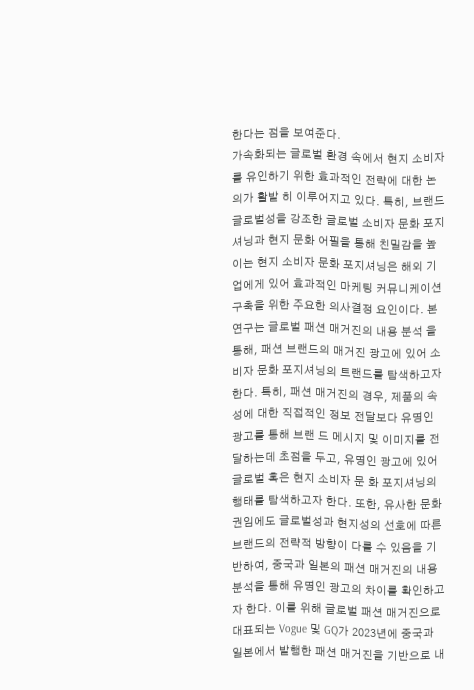한다는 점을 보여준다.
가속화되는 글로벌 환경 속에서 현지 소비자를 유인하기 위한 효과적인 전략에 대한 논의가 활발 히 이루어지고 있다. 특히, 브랜드 글로벌성을 강조한 글로벌 소비자 문화 포지셔닝과 현지 문화 어필을 통해 친밀감을 높이는 현지 소비자 문화 포지셔닝은 해외 기업에게 있어 효과적인 마케팅 커뮤니케이션 구축을 위한 주요한 의사결정 요인이다. 본 연구는 글로벌 패션 매거진의 내용 분석 을 통해, 패션 브랜드의 매거진 광고에 있어 소비자 문화 포지셔닝의 트랜드를 탐색하고자 한다. 특히, 패션 매거진의 경우, 제품의 속성에 대한 직접적인 정보 전달보다 유명인 광고를 통해 브랜 드 메시지 및 이미지를 전달하는데 초점을 두고, 유명인 광고에 있어 글로벌 혹은 현지 소비자 문 화 포지셔닝의 행태를 탐색하고자 한다. 또한, 유사한 문화권임에도 글로벌성과 현지성의 선호에 따른 브랜드의 전략적 방향이 다를 수 있음을 기반하여, 중국과 일본의 패션 매거진의 내용 분석을 통해 유명인 광고의 차이를 확인하고자 한다. 이를 위해 글로벌 패션 매거진으로 대표되는 Vogue 및 GQ가 2023년에 중국과 일본에서 발행한 패션 매거진을 기반으로 내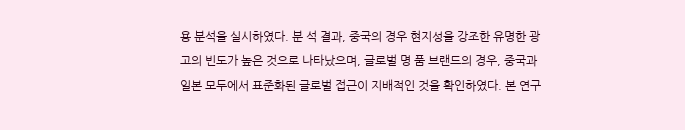용 분석을 실시하였다. 분 석 결과, 중국의 경우 현지성을 강조한 유명한 광고의 빈도가 높은 것으로 나타났으며, 글로벌 명 품 브랜드의 경우, 중국과 일본 모두에서 표준화된 글로벌 접근이 지배적인 것을 확인하였다. 본 연구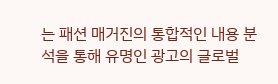는 패션 매거진의 통합적인 내용 분석을 통해 유명인 광고의 글로벌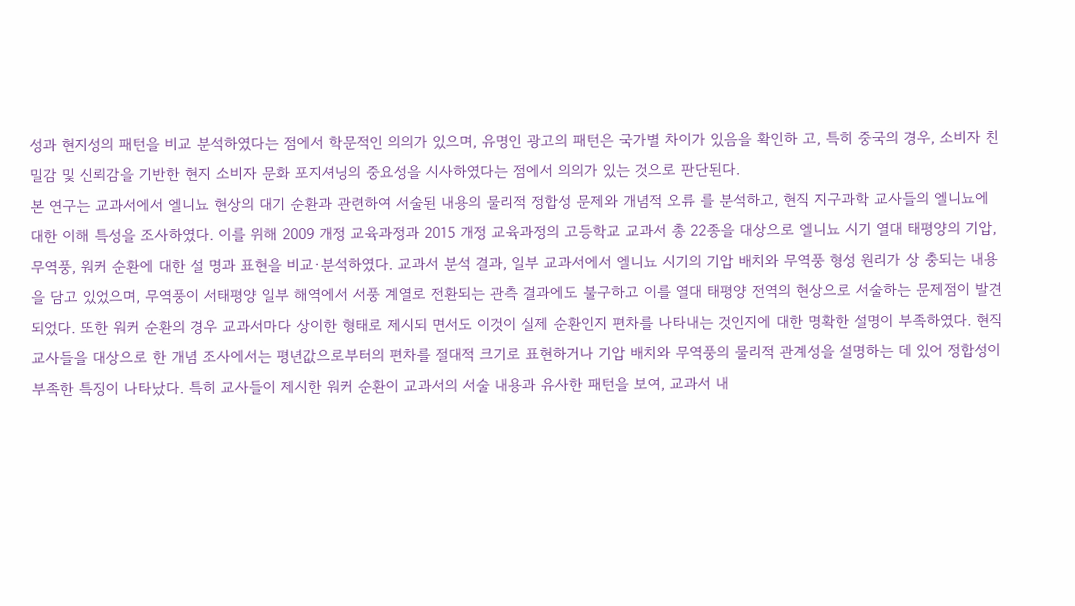성과 현지성의 패턴을 비교 분석하였다는 점에서 학문적인 의의가 있으며, 유명인 광고의 패턴은 국가별 차이가 있음을 확인하 고, 특히 중국의 경우, 소비자 친밀감 및 신뢰감을 기반한 현지 소비자 문화 포지셔닝의 중요성을 시사하였다는 점에서 의의가 있는 것으로 판단된다.
본 연구는 교과서에서 엘니뇨 현상의 대기 순환과 관련하여 서술된 내용의 물리적 정합성 문제와 개념적 오류 를 분석하고, 현직 지구과학 교사들의 엘니뇨에 대한 이해 특성을 조사하였다. 이를 위해 2009 개정 교육과정과 2015 개정 교육과정의 고등학교 교과서 총 22종을 대상으로 엘니뇨 시기 열대 태평양의 기압, 무역풍, 워커 순환에 대한 설 명과 표현을 비교·분석하였다. 교과서 분석 결과, 일부 교과서에서 엘니뇨 시기의 기압 배치와 무역풍 형성 원리가 상 충되는 내용을 담고 있었으며, 무역풍이 서태평양 일부 해역에서 서풍 계열로 전환되는 관측 결과에도 불구하고 이를 열대 태평양 전역의 현상으로 서술하는 문제점이 발견되었다. 또한 워커 순환의 경우 교과서마다 상이한 형태로 제시되 면서도 이것이 실제 순환인지 편차를 나타내는 것인지에 대한 명확한 설명이 부족하였다. 현직 교사들을 대상으로 한 개념 조사에서는 평년값으로부터의 편차를 절대적 크기로 표현하거나 기압 배치와 무역풍의 물리적 관계성을 설명하는 데 있어 정합성이 부족한 특징이 나타났다. 특히 교사들이 제시한 워커 순환이 교과서의 서술 내용과 유사한 패턴을 보여, 교과서 내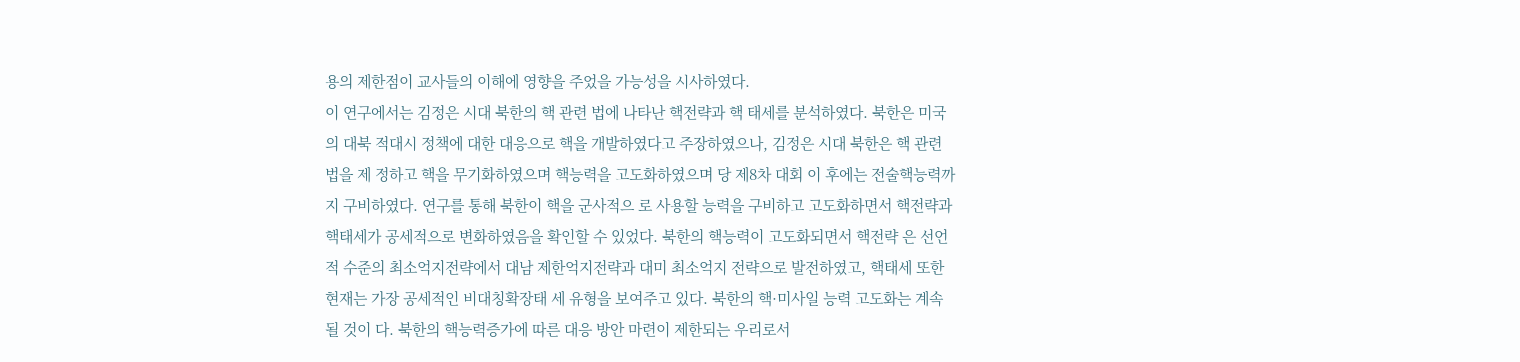용의 제한점이 교사들의 이해에 영향을 주었을 가능성을 시사하였다.
이 연구에서는 김정은 시대 북한의 핵 관련 법에 나타난 핵전략과 핵 태세를 분석하였다. 북한은 미국의 대북 적대시 정책에 대한 대응으로 핵을 개발하였다고 주장하였으나, 김정은 시대 북한은 핵 관련 법을 제 정하고 핵을 무기화하였으며 핵능력을 고도화하였으며 당 제8차 대회 이 후에는 전술핵능력까지 구비하였다. 연구를 통해 북한이 핵을 군사적으 로 사용할 능력을 구비하고 고도화하면서 핵전략과 핵태세가 공세적으로 변화하였음을 확인할 수 있었다. 북한의 핵능력이 고도화되면서 핵전략 은 선언적 수준의 최소억지전략에서 대남 제한억지전략과 대미 최소억지 전략으로 발전하였고, 핵태세 또한 현재는 가장 공세적인 비대칭확장태 세 유형을 보여주고 있다. 북한의 핵·미사일 능력 고도화는 계속될 것이 다. 북한의 핵능력증가에 따른 대응 방안 마련이 제한되는 우리로서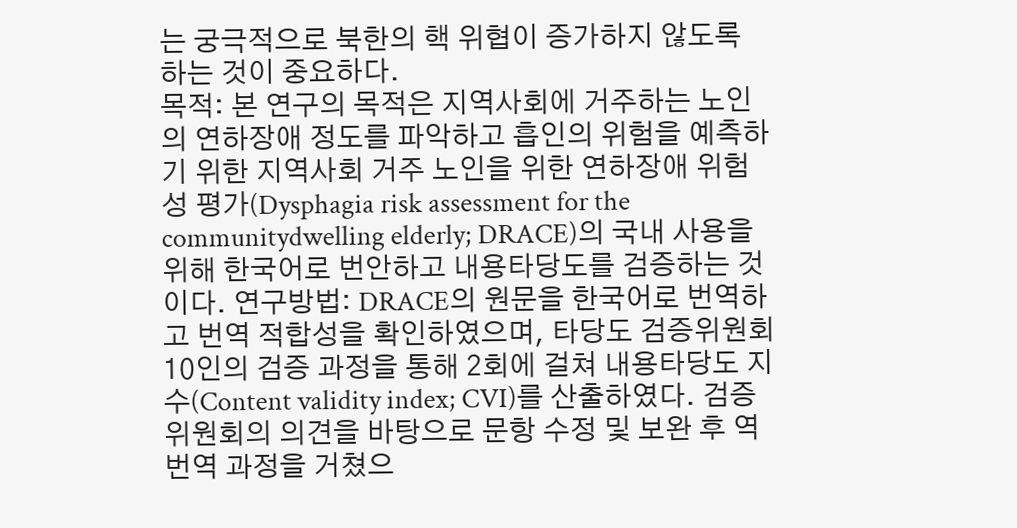는 궁극적으로 북한의 핵 위협이 증가하지 않도록 하는 것이 중요하다.
목적: 본 연구의 목적은 지역사회에 거주하는 노인의 연하장애 정도를 파악하고 흡인의 위험을 예측하기 위한 지역사회 거주 노인을 위한 연하장애 위험성 평가(Dysphagia risk assessment for the communitydwelling elderly; DRACE)의 국내 사용을 위해 한국어로 번안하고 내용타당도를 검증하는 것이다. 연구방법: DRACE의 원문을 한국어로 번역하고 번역 적합성을 확인하였으며, 타당도 검증위원회 10인의 검증 과정을 통해 2회에 걸쳐 내용타당도 지수(Content validity index; CVI)를 산출하였다. 검증위원회의 의견을 바탕으로 문항 수정 및 보완 후 역 번역 과정을 거쳤으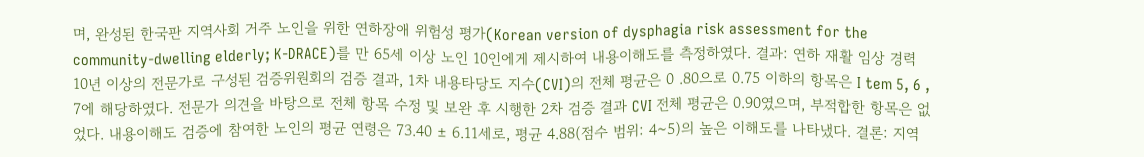며, 완성된 한국판 지역사회 거주 노인을 위한 연하장애 위험성 평가(Korean version of dysphagia risk assessment for the community-dwelling elderly; K-DRACE)를 만 65세 이상 노인 10인에게 제시하여 내용이해도를 측정하였다. 결과: 연하 재활 임상 경력 10년 이상의 전문가로 구성된 검증위원회의 검증 결과, 1차 내용타당도 지수(CVI)의 전체 평균은 0 .80으로 0.75 이하의 항목은 I tem 5, 6 , 7에 해당하였다. 전문가 의견을 바탕으로 전체 항목 수정 및 보완 후 시행한 2차 검증 결과 CVI 전체 평균은 0.90였으며, 부적합한 항목은 없었다. 내용이해도 검증에 참여한 노인의 평균 연령은 73.40 ± 6.11세로, 평균 4.88(점수 범위: 4~5)의 높은 이해도를 나타냈다. 결론: 지역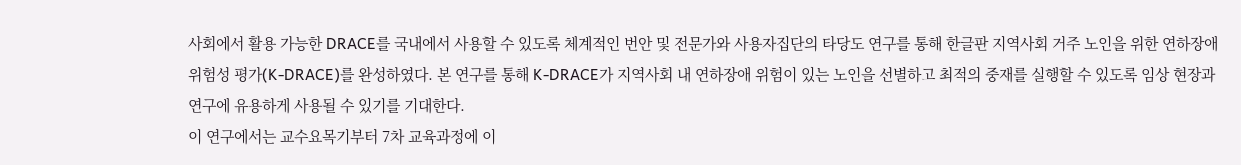사회에서 활용 가능한 DRACE를 국내에서 사용할 수 있도록 체계적인 번안 및 전문가와 사용자집단의 타당도 연구를 통해 한글판 지역사회 거주 노인을 위한 연하장애 위험성 평가(K-DRACE)를 완성하였다. 본 연구를 통해 K-DRACE가 지역사회 내 연하장애 위험이 있는 노인을 선별하고 최적의 중재를 실행할 수 있도록 임상 현장과 연구에 유용하게 사용될 수 있기를 기대한다.
이 연구에서는 교수요목기부터 7차 교육과정에 이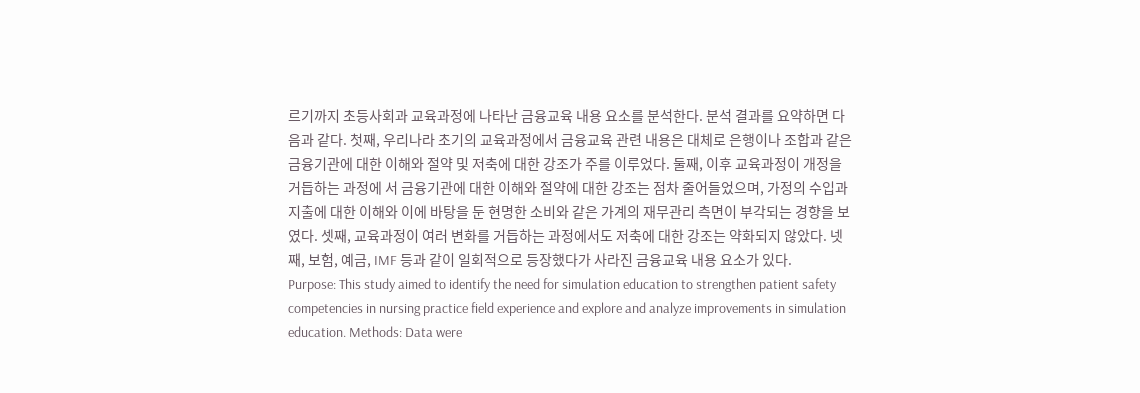르기까지 초등사회과 교육과정에 나타난 금융교육 내용 요소를 분석한다. 분석 결과를 요약하면 다음과 같다. 첫째, 우리나라 초기의 교육과정에서 금융교육 관련 내용은 대체로 은행이나 조합과 같은 금융기관에 대한 이해와 절약 및 저축에 대한 강조가 주를 이루었다. 둘째, 이후 교육과정이 개정을 거듭하는 과정에 서 금융기관에 대한 이해와 절약에 대한 강조는 점차 줄어들었으며, 가정의 수입과 지출에 대한 이해와 이에 바탕을 둔 현명한 소비와 같은 가계의 재무관리 측면이 부각되는 경향을 보였다. 셋째, 교육과정이 여러 변화를 거듭하는 과정에서도 저축에 대한 강조는 약화되지 않았다. 넷째, 보험, 예금, IMF 등과 같이 일회적으로 등장했다가 사라진 금융교육 내용 요소가 있다.
Purpose: This study aimed to identify the need for simulation education to strengthen patient safety competencies in nursing practice field experience and explore and analyze improvements in simulation education. Methods: Data were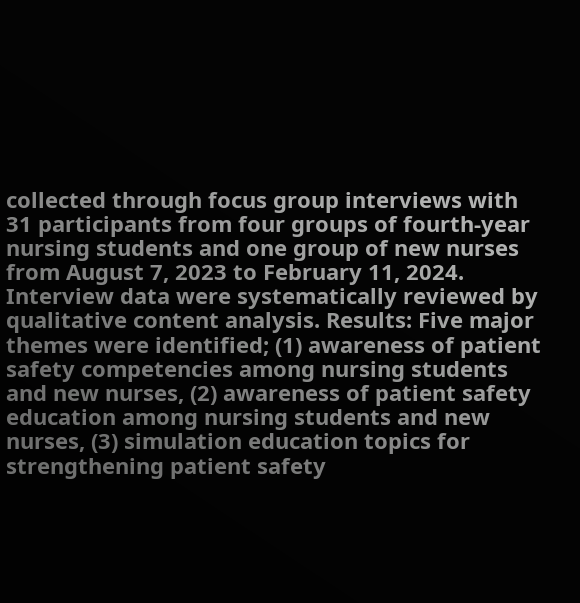collected through focus group interviews with 31 participants from four groups of fourth-year nursing students and one group of new nurses from August 7, 2023 to February 11, 2024. Interview data were systematically reviewed by qualitative content analysis. Results: Five major themes were identified; (1) awareness of patient safety competencies among nursing students and new nurses, (2) awareness of patient safety education among nursing students and new nurses, (3) simulation education topics for strengthening patient safety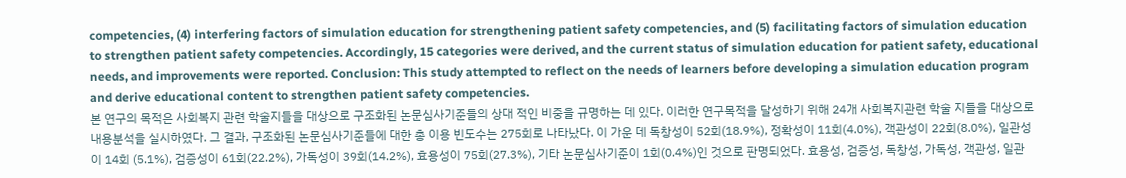competencies, (4) interfering factors of simulation education for strengthening patient safety competencies, and (5) facilitating factors of simulation education to strengthen patient safety competencies. Accordingly, 15 categories were derived, and the current status of simulation education for patient safety, educational needs, and improvements were reported. Conclusion: This study attempted to reflect on the needs of learners before developing a simulation education program and derive educational content to strengthen patient safety competencies.
본 연구의 목적은 사회복지 관련 학술지들을 대상으로 구조화된 논문심사기준들의 상대 적인 비중을 규명하는 데 있다. 이러한 연구목적을 달성하기 위해 24개 사회복지관련 학술 지들을 대상으로 내용분석을 실시하였다. 그 결과, 구조화된 논문심사기준들에 대한 총 이용 빈도수는 275회로 나타났다. 이 가운 데 독창성이 52회(18.9%), 정확성이 11회(4.0%), 객관성이 22회(8.0%), 일관성이 14회 (5.1%), 검증성이 61회(22.2%), 가독성이 39회(14.2%), 효용성이 75회(27.3%), 기타 논문심사기준이 1회(0.4%)인 것으로 판명되었다. 효용성, 검증성, 독창성, 가독성, 객관성, 일관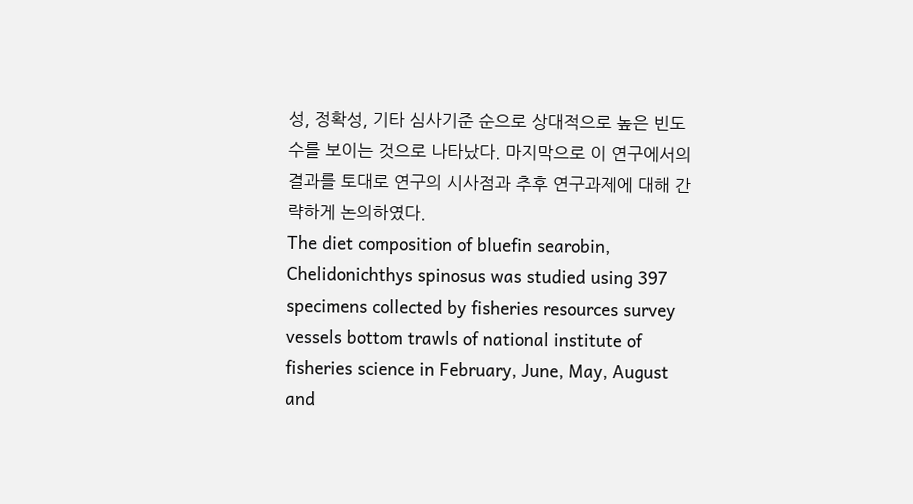성, 정확성, 기타 심사기준 순으로 상대적으로 높은 빈도수를 보이는 것으로 나타났다. 마지막으로 이 연구에서의 결과를 토대로 연구의 시사점과 추후 연구과제에 대해 간략하게 논의하였다.
The diet composition of bluefin searobin, Chelidonichthys spinosus was studied using 397 specimens collected by fisheries resources survey vessels bottom trawls of national institute of fisheries science in February, June, May, August and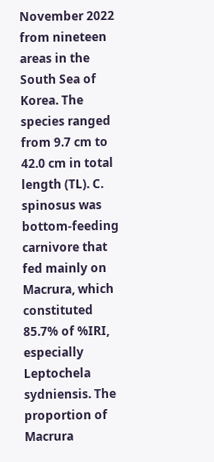November 2022 from nineteen areas in the South Sea of Korea. The species ranged from 9.7 cm to 42.0 cm in total length (TL). C. spinosus was bottom-feeding carnivore that fed mainly on Macrura, which constituted 85.7% of %IRI, especially Leptochela sydniensis. The proportion of Macrura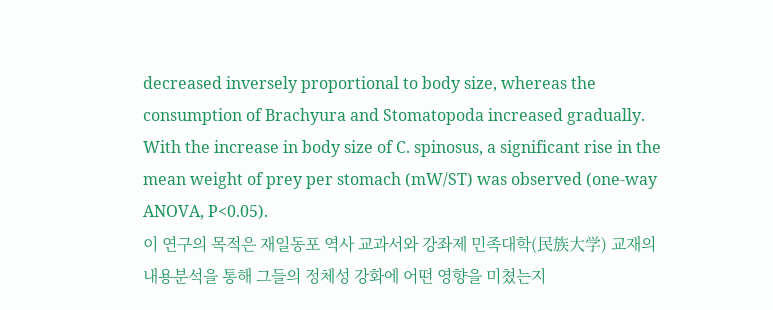decreased inversely proportional to body size, whereas the consumption of Brachyura and Stomatopoda increased gradually. With the increase in body size of C. spinosus, a significant rise in the mean weight of prey per stomach (mW/ST) was observed (one-way ANOVA, P<0.05).
이 연구의 목적은 재일동포 역사 교과서와 강좌제 민족대학(民族大学) 교재의 내용분석을 통해 그들의 정체성 강화에 어떤 영향을 미쳤는지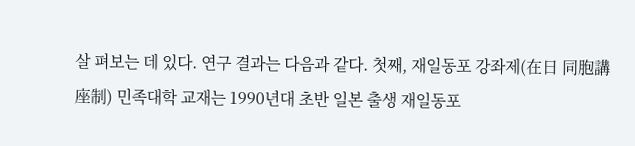살 펴보는 데 있다. 연구 결과는 다음과 같다. 첫째, 재일동포 강좌제(在日 同胞講座制) 민족대학 교재는 1990년대 초반 일본 출생 재일동포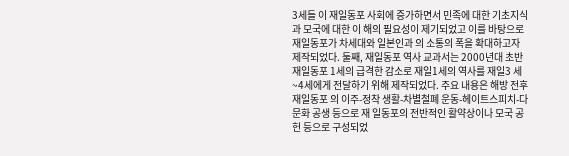3세들 이 재일동포 사회에 증가하면서 민족에 대한 기초지식과 모국에 대한 이 해의 필요성이 제기되었고 이를 바탕으로 재일동포가 차세대와 일본인과 의 소통의 폭을 확대하고자 제작되었다. 둘째, 재일동포 역사 교과서는 2000년대 초반 재일동포 1세의 급격한 감소로 재일1세의 역사를 재일3 세~4세에게 전달하기 위해 제작되었다. 주요 내용은 해방 전후 재일동포 의 이주-정착 생활-차별철폐 운동-헤이트스피치-다문화 공생 등으로 재 일동포의 전반적인 활약상이나 모국 공헌 등으로 구성되었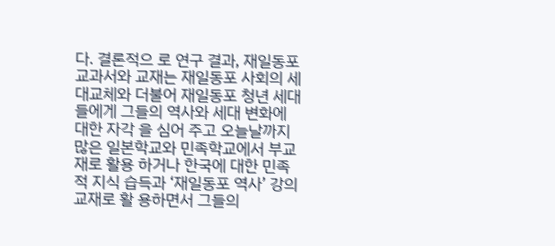다. 결론적으 로 연구 결과, 재일동포 교과서와 교재는 재일동포 사회의 세대교체와 더불어 재일동포 청년 세대들에게 그들의 역사와 세대 변화에 대한 자각 을 심어 주고 오늘날까지 많은 일본학교와 민족학교에서 부교재로 활용 하거나 한국에 대한 민족적 지식 습득과 ‘재일동포 역사’ 강의 교재로 활 용하면서 그들의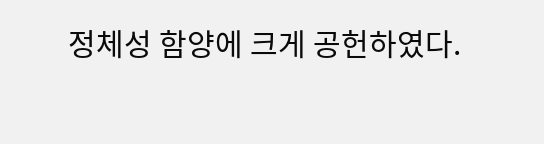정체성 함양에 크게 공헌하였다.